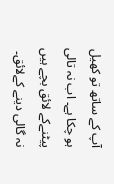آپ کے ساتھ تو کھیل ہو چکا ہے۔ اب نہ تالی پیٹنےکے لائق بچے ہیں نہ گالی دینے کےلائق۔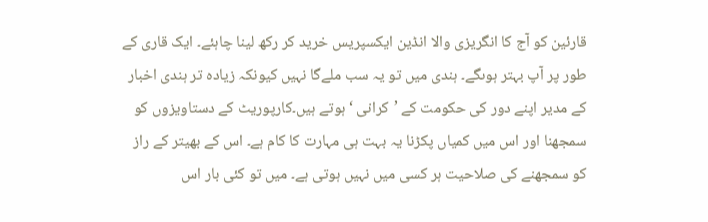قارئین کو آج کا انگریزی والا انڈین ایکسپریس خرید کر رکھ لینا چاہئے۔ ایک قاری کے طور پر آپ بہتر ہوںگے۔ ہندی میں تو یہ سب ملےگا نہیں کیونکہ زیادہ تر ہندی اخبار کے مدیر اپنے دور کی حکومت کے ’کرانی ‘ ہوتے ہیں۔کارپوریٹ کے دستاویزوں کو سمجھنا اور اس میں کمیاں پکڑنا یہ بہت ہی مہارت کا کام ہے۔ اس کے بھیتر کے راز کو سمجھنے کی صلاحیت ہر کسی میں نہیں ہوتی ہے۔ میں تو کئی بار اس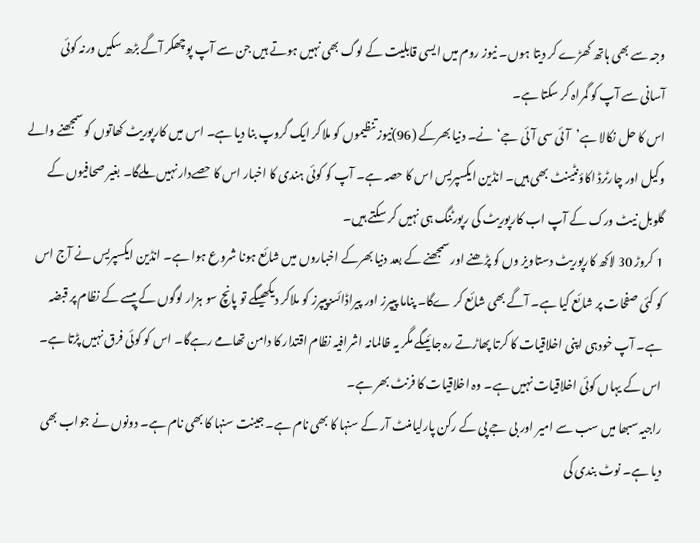وجہ سے بھی ہاتھ کھڑے کر دیتا ہوں۔ نیوز روم میں ایسی قابلیت کے لوگ بھی نہیں ہوتے ہیں جن سے آپ پوچھکر آگے بڑھ سکیں ورنہ کوئی آسانی سے آپ کو گمراہ کر سکتا ہے۔
اس کا حل نکالا ہے’آئی سی آئی جے‘نے۔ دنیا بھرکے (96)نیوز تنظیموں کو ملاکر ایک گروپ بنا دیا ہے۔ اس میں کارپوریٹ کھاتوں کو سمجھنے والے وکیل اور چارٹرڈ اکاؤنٹینٹ بھی ہیں۔ انڈین ایکسپریس اس کا حصہ ہے۔ آپ کو کوئی ہندی کا اخبار اس کا حصےدار نہیں ملےگا۔ بغیر صحافیوں کے گلوبل نیٹ ورک کے آپ اب کارپوریٹ کی رپورٹنگ ہی نہیں کر سکتے ہیں۔
1 کروڑ 30 لاکھ کارپوریٹ دستاویز وں کو پڑھنے اور سمجھنے کے بعد دنیا بھرکے اخباروں میں شائع ہونا شروع ہوا ہے۔ انڈین ایکسپریس نے آج اس کو کئی صفحات پر شائع کیا ہے۔ آگے بھی شائع کر ےگا۔ پناما پیپرز اور پیراڈائسزپیپرز کو ملاکر دیکھیںگے تو پانچ سو ہزار لوگوں کے پیسے کے نظام پر قبضہ ہے۔ آپ خودہی اپنی اخلاقیات کا کرتا پھاڑتے رہ جائیںگے مگر یہ ظالمانہ اشرافیہ نظام اقتدار کا دامن تھامے رہےگا۔ اس کو کوئی فرق نہیں پڑتا ہے۔ اس کے یہاں کوئی اخلاقیات نہیں ہے۔ وہ اخلاقیات کا فرنٹ بھر ہے۔
راجیہ سبھا میں سب سے امیر اور بی جے پی کے رکن پارلیامنٹ آر کے سنہا کا بھی نام ہے۔ جینت سنہا کا بھی نام ہے۔ دونوں نے جواب بھی دیا ہے۔ نوٹ بندی کی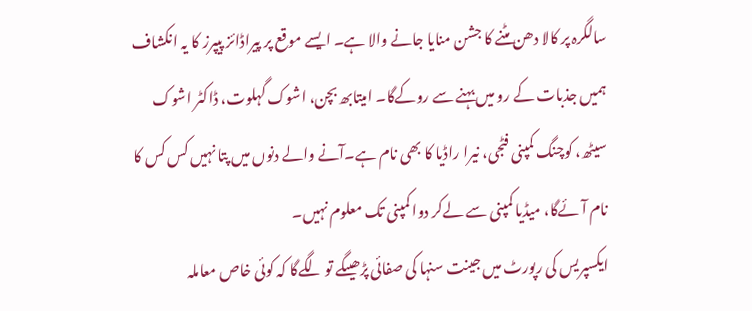سالگرہ پر کالا دھن مٹنے کا جشن منایا جانے والا ہے۔ ایسے موقع پر پیراڈائز پیپرز کا یہ انکشاف ہمیں جذبات کے رو میں بہنے سے روکےگا۔ امیتابھ بچن، اشوک گہلوت، ڈاکٹر اشوک سیٹھ، کوچنگ کمپنی فٹجی، نیرا راڈیا کا بھی نام ہے۔آنے والے دنوں میں پتا نہیں کس کس کا نام آئےگا، میڈیا کمپنی سے لےکر دوا کمپنی تک معلوم نہیں۔
ایکسپریس کی رپورٹ میں جینت سنہا کی صفائی پڑھیںگے تو لگےگا کہ کوئی خاص معاملہ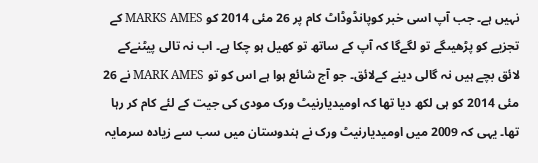نہیں ہے۔ جب آپ اسی خبر کوپانڈوڈاٹ کام پر 26 مئی 2014 کو MARKS AMES کے تجزیے کو پڑھیںگے تو لگےگا کہ آپ کے ساتھ تو کھیل ہو چکا ہے۔ اب نہ تالی پیٹنےکے لائق بچے ہیں نہ گالی دینے کےلائق۔ جو آج شائع ہوا ہے اس کو تو MARK AMES نے 26 مئی 2014 کو ہی لکھ دیا تھا کہ اومیدیارنیٹ ورک مودی کی جیت کے لئے کام کر رہا تھا۔ یہی کہ 2009 میں اومیدیارنیٹ ورک نے ہندوستان میں سب سے زیادہ سرمایہ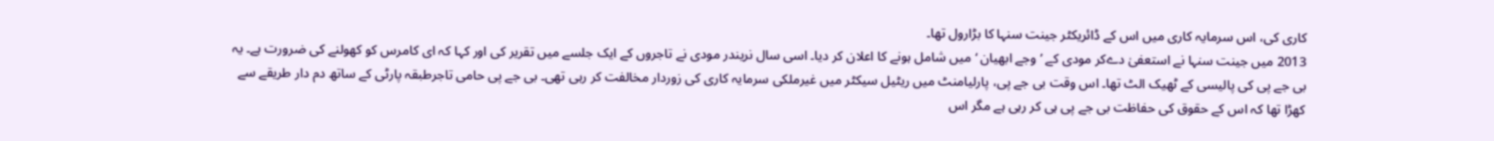کاری کی، اس سرمایہ کاری میں اس کے ڈائریکٹر جینت سنہا کا بڑارول تھا۔
2013 میں جینت سنہا نے استعفیٰ دےکر مودی کے ’وجے ابھیان ‘میں شامل ہونے کا اعلان کر دیا۔ اسی سال نریندر مودی نے تاجروں کے ایک جلسے میں تقریر کی اور کہا کہ ای کامرس کو کھولنے کی ضرورت ہے۔ یہ بی جے پی کی پالیسی کے ٹھیک الٹ تھا۔ اس وقت بی جے پی، پارلیامنٹ میں ریٹیل سیکٹر میں غیرملکی سرمایہ کاری کی زوردار مخالفت کر رہی تھی۔ بی جے پی حامی تاجرطبقہ پارٹی کے ساتھ دم دار طریقے سے کھڑا تھا کہ اس کے حقوق کی حفاظت بی جے پی ہی کر رہی ہے مگر اس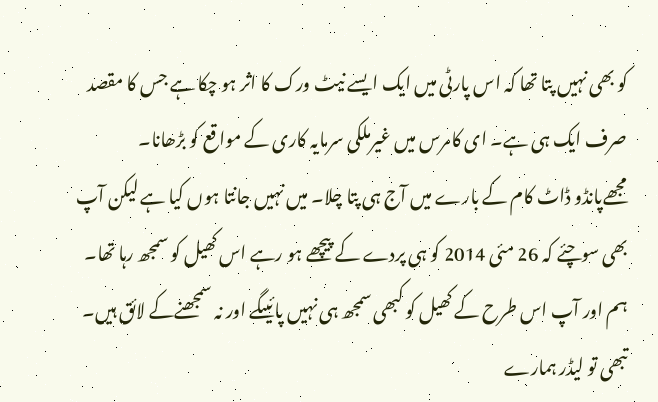کو بھی نہیں پتا تھا کہ اس پارٹی میں ایک ایسے نیٹ ورک کا اثر ہو چکا ہے جس کا مقصد صرف ایک ہی ہے۔ ای کامرس میں غیرملکی سرمایہ کاری کے مواقع کو بڑھانا۔
مجھےپانڈو ڈاٹ کام کے بارے میں آج ہی پتا چلا۔ میں نہیں جانتا ہوں کیا ہے لیکن آپ بھی سوچئے کہ 26 مئی 2014 کو ہی پردے کے پیچھے ہو رہے اس کھیل کو سمجھ رہا تھا۔ ہم اور آپ اس طرح کے کھیل کو کبھی سمجھ ہی نہیں پائیںگے اور نہ سمجھنےکے لائق ہیں۔ تبھی تو لیڈر ہمارے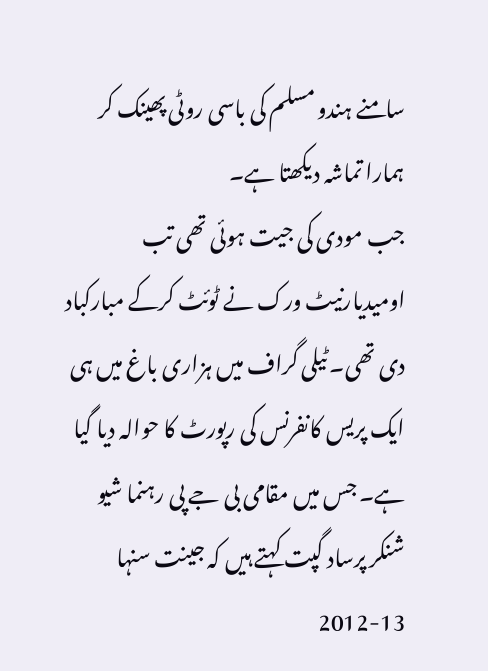سامنے ہندو مسلم کی باسی روٹی پھینک کر ہمارا تماشہ دیکھتا ہے۔
جب مودی کی جیت ہوئی تھی تب اومیدیارنیٹ ورک نے ٹوئٹ کرکے مبارکباد دی تھی۔ ٹیلی گراف میں ہزاری باغ میں ہی ایک پریس کانفرنس کی رپورٹ کا حوالہ دیا گیا ہے۔ جس میں مقامی بی جے پی رہنما شیو شنکر پرساد گپت کہتے ہیں کہ جینت سنہا 13-2012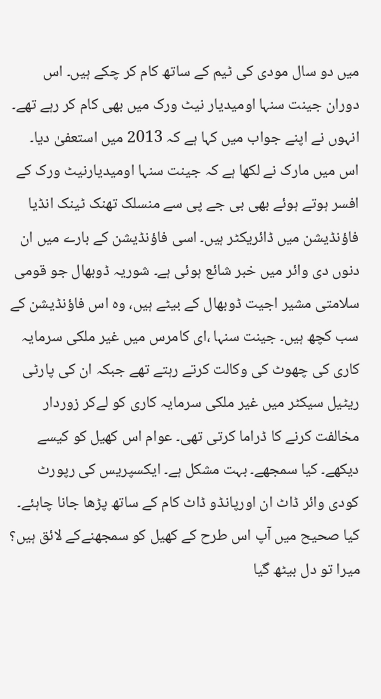میں دو سال مودی کی ٹیم کے ساتھ کام کر چکے ہیں۔ اس دوران جینت سنہا اومیدیار نیٹ ورک میں بھی کام کر رہے تھے۔ انہوں نے اپنے جواب میں کہا ہے کہ 2013 میں استعفیٰ دیا۔
اس میں مارک نے لکھا ہے کہ جینت سنہا اومیدیارنیٹ ورک کے افسر ہوتے ہوئے بھی بی جے پی سے منسلک تھنک ٹینک انڈیا فاؤنڈیشن میں ڈائریکٹر ہیں۔ اسی فاؤنڈیشن کے بارے میں ان دنوں دی وائر میں خبر شائع ہوئی ہے۔ شوریہ ڈوبھال جو قومی سلامتی مشیر اجیت ڈوبھال کے بیٹے ہیں، وہ اس فاؤنڈیشن کے سب کچھ ہیں۔ جینت سنہا ،ای کامرس میں غیر ملکی سرمایہ کاری کی چھوٹ کی وکالت کرتے رہتے تھے جبکہ ان کی پارٹی ریٹیل سیکٹر میں غیر ملکی سرمایہ کاری کو لےکر زوردار مخالفت کرنے کا ڈراما کرتی تھی۔ عوام اس کھیل کو کیسے دیکھے۔ کیا سمجھے۔ بہت مشکل ہے۔ ایکسپریس کی رپورٹ کودی وائر ڈاٹ ان اورپانڈو ڈاٹ کام کے ساتھ پڑھا جانا چاہئے۔
کیا صحیح میں آپ اس طرح کے کھیل کو سمجھنےکے لائق ہیں؟ میرا تو دل بیٹھ گیا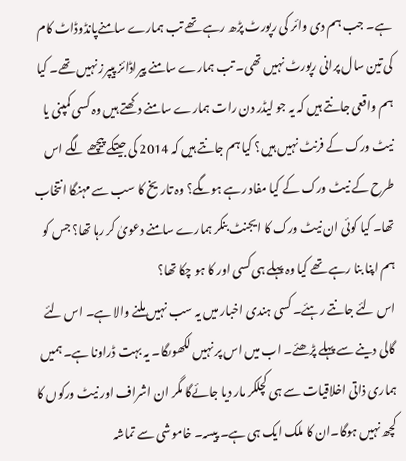ہے۔ جب ہم دی وائر کی رپورٹ پڑھ رہے تھے تب ہمارے سامنےپانڈوڈاٹ کام کی تین سال پرانی رپورٹ نہیں تھی۔ تب ہمارے سامنے پیراڈائز پیپرز نہیں تھے۔ کیا ہم واقعی جانتے ہیں کہ یہ جو لیڈر دن رات ہمارے سامنے دکھتے ہیں وہ کسی کمپنی یا نیٹ ورک کے فرنٹ نہیں ہیں؟ کیا ہم جانتے ہیں کہ 2014 کی جیتکے پیچھے لگے اس طرح کے نیٹ ورک کے کیا مفاد رہے ہوںگے؟ وہ تاریخ کا سب سے مہنگا انتخاب تھا۔ کیا کوئی ان نیٹ ورک کا ایجنٹ بنکر ہمارے سامنے دعویٰ کر رہا تھا؟ جس کو ہم اپنا بنا رہے تھے کیا وہ پہلے ہی کسی اور کا ہو چکا تھا؟
اس لئے جانتے رہئے۔ کسی ہندی اخبار میں یہ سب نہیں ملنے والا ہے۔ اس لئے گالی دینے سے پہلے پڑھئے۔ اب میں اس پر نہیں لکھوںگا۔ یہ بہت ڈراونا ہے۔ ہمیں ہماری ذاتی اخلاقیات سے ہی کچلکر مار دیا جائےگا مگر ان اشراف اور نیٹ ورکوں کا کچھ نہیں ہوگا۔ان کا ملک ایک ہی ہے۔ پیسہ۔ خاموشی سے تماشہ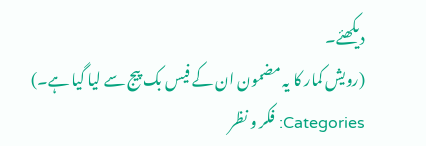دیکھئے۔
(رویش کمار کا یہ مضمون ان کے فیس بک پیج سے لیا گیا ہے۔)
Categories: فکر و نظر